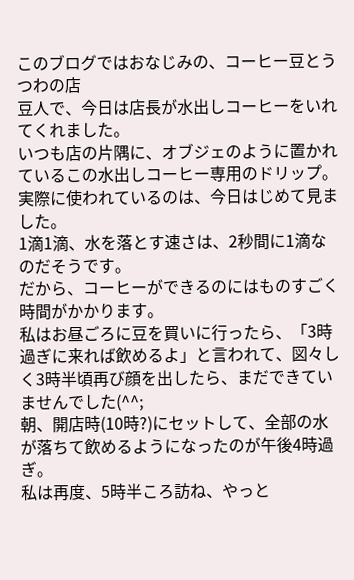このブログではおなじみの、コーヒー豆とうつわの店
豆人で、今日は店長が水出しコーヒーをいれてくれました。
いつも店の片隅に、オブジェのように置かれているこの水出しコーヒー専用のドリップ。
実際に使われているのは、今日はじめて見ました。
1滴1滴、水を落とす速さは、2秒間に1滴なのだそうです。
だから、コーヒーができるのにはものすごく時間がかかります。
私はお昼ごろに豆を買いに行ったら、「3時過ぎに来れば飲めるよ」と言われて、図々しく3時半頃再び顔を出したら、まだできていませんでした(^^;
朝、開店時(10時?)にセットして、全部の水が落ちて飲めるようになったのが午後4時過ぎ。
私は再度、5時半ころ訪ね、やっと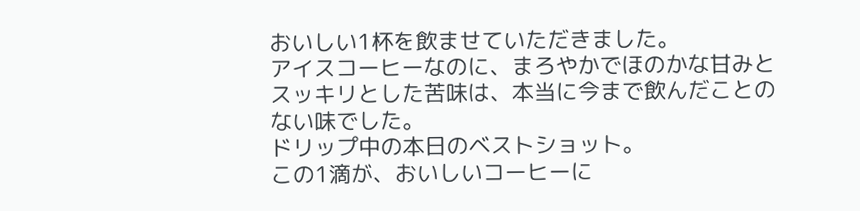おいしい1杯を飲ませていただきました。
アイスコーヒーなのに、まろやかでほのかな甘みとスッキリとした苦味は、本当に今まで飲んだことのない味でした。
ドリップ中の本日のベストショット。
この1滴が、おいしいコーヒーに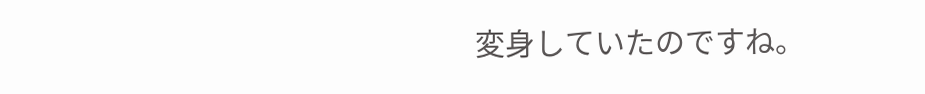変身していたのですね。